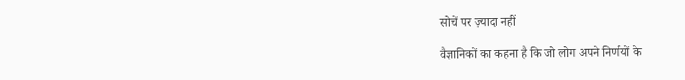सोचें पर ज़्यादा नहीं

वैज्ञानिकों का कहना है कि जो लोग अपने निर्णयों के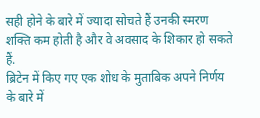सही होने के बारे में ज्यादा सोचते हैं उनकी स्मरण शक्ति कम होती है और वे अवसाद के शिकार हो सकते हैं.
ब्रिटेन में किए गए एक शोध के मुताबिक अपने निर्णय के बारे में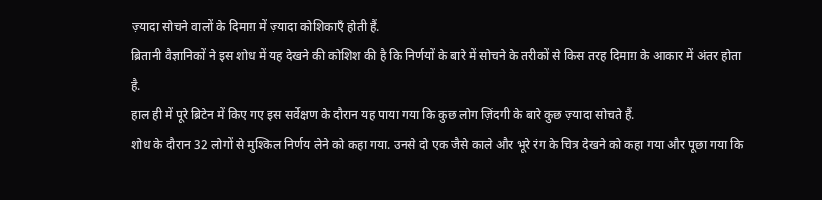ज़्यादा सोचने वालों के दिमाग़ में ज़्यादा कोशिकाएँ होती हैं.
ब्रितानी वैज्ञानिकों ने इस शोध में यह देखने की कोशिश की है कि निर्णयों के बारे में सोचने के तरीकों से किस तरह दिमाग़ के आकार में अंतर होता है.
हाल ही में पूरे ब्रिटेन में किए गए इस सर्वेक्षण के दौरान यह पाया गया कि कुछ लोग ज़िंदगी के बारे कुछ ज़्यादा सोचते हैं.
शोध के दौरान 32 लोगों से मुश्किल निर्णय लेने को कहा गया. उनसे दो एक जैसे काले और भूरे रंग के चित्र देखने को कहा गया और पूछा गया कि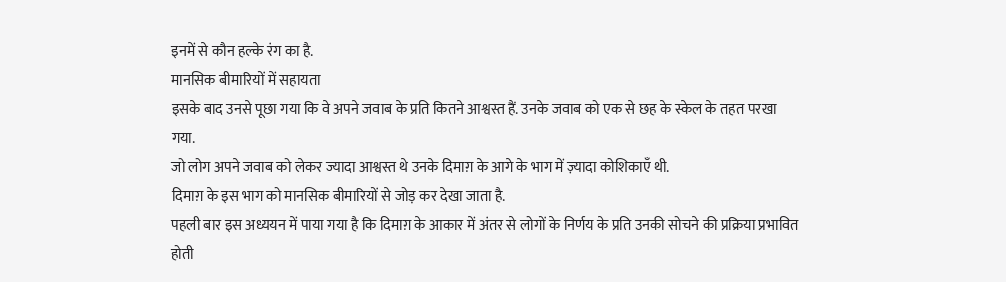इनमें से कौन हल्के रंग का है.
मानसिक बीमारियों में सहायता
इसके बाद उनसे पूछा गया कि वे अपने जवाब के प्रति कितने आश्वस्त हैं. उनके जवाब को एक से छह के स्केल के तहत परखा गया.
जो लोग अपने जवाब को लेकर ज्यादा आश्वस्त थे उनके दिमाग़ के आगे के भाग में ज़्यादा कोशिकाएँ थी.
दिमाग़ के इस भाग को मानसिक बीमारियों से जोड़ कर देखा जाता है.
पहली बार इस अध्ययन में पाया गया है कि दिमाग़ के आकार में अंतर से लोगों के निर्णय के प्रति उनकी सोचने की प्रक्रिया प्रभावित होती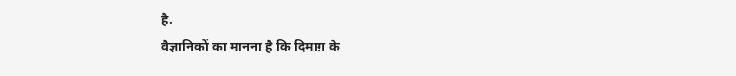है.
वैज्ञानिकों का मानना है कि दिमाग़ के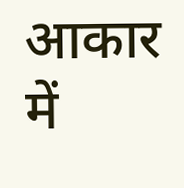आकार में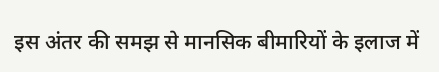इस अंतर की समझ से मानसिक बीमारियों के इलाज में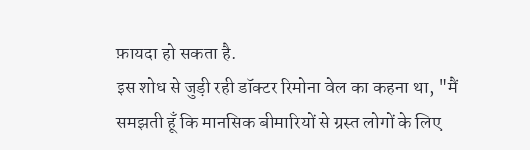फ़ायदा हो सकता है.
इस शोध से जुड़ी रही डॉक्टर रिमोना वेल का कहना था, "मैं समझती हूँ कि मानसिक बीमारियों से ग्रस्त लोगों के लिए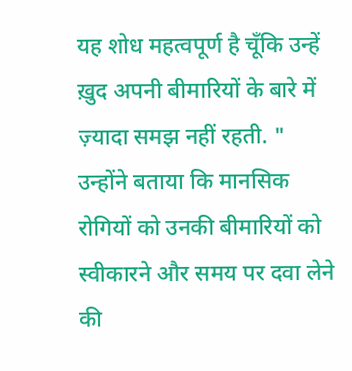यह शोध महत्वपूर्ण है चूँकि उन्हें ख़ुद अपनी बीमारियों के बारे में ज़्यादा समझ नहीं रहती. "
उन्होंने बताया कि मानसिक रोगियों को उनकी बीमारियों को स्वीकारने और समय पर दवा लेने की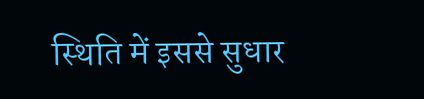स्थिति में इससे सुधार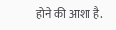होने की आशा है.